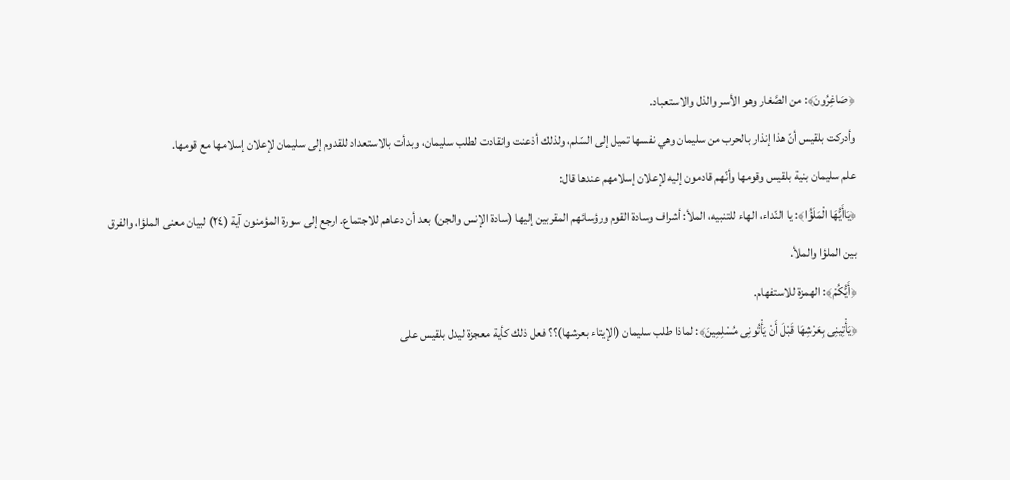﴿صَاغِرُونَ﴾: من الصَّغار وهو الأسر والذل والاستعباد.
وأدركت بلقيس أنّ هذا إنذار بالحرب من سليمان وهي نفسها تميل إلى السّلم، ولذلك أذعنت وانقادت لطلب سليمان، وبدأت بالاستعداد للقدوم إلى سليمان لإعلان إسلامها مع قومها.
علم سليمان بنية بلقيس وقومها وأنّهم قادمون إليه لإعلان إسلامهم عندها قال:
﴿يَاأَيُّهَا الْمَلَؤُا﴾: يا النّداء، الهاء للتنبيه، الملأ: أشراف وسادة القوم ورؤسائهم المقربين إليها (سادة الإنس والجن) بعد أن دعاهم للاجتماع. ارجع إلى سورة المؤمنون آية (٢٤) لبيان معنى الملؤا، والفرق بين الملؤا والملأ.
﴿أَيُّكُمْ﴾: الهمزة للاستفهام.
﴿يَأْتِينِى بِعَرْشِهَا قَبْلَ أَنْ يَأْتُونِى مُسْلِمِينَ﴾: لماذا طلب سليمان (الإيتاء بعرشها)؟؟ فعل ذلك كأية معجزة ليدل بلقيس على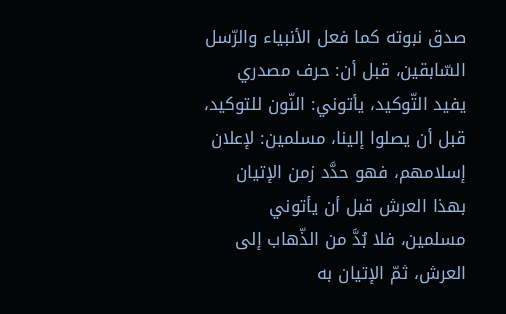صدق نبوته كما فعل الأنبياء والرّسل السّابقين، قبل أن: حرف مصدري يفيد التّوكيد، يأتوني: النّون للتوكيد، قبل أن يصلوا إلينا، مسلمين: لإعلان إسلامهم، فهو حدَّد زمن الإتيان بهذا العرش قبل أن يأتوني مسلمين، فلا بُدَّ من الذّهاب إلى العرش، ثمّ الإتيان به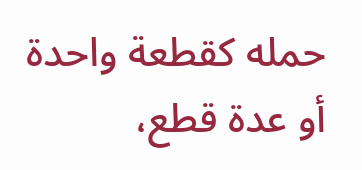حمله كقطعة واحدة أو عدة قطع،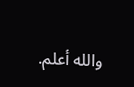والله أعلم.